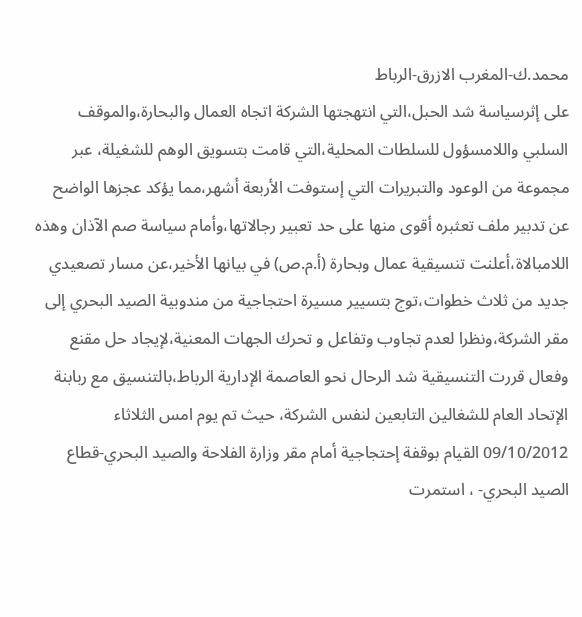محمد.ك-المغرب الازرق-الرباط
على إثرسياسة شد الحبل،التي انتهجتها الشركة اتجاه العمال والبحارة،والموقف السلبي واللامسؤول للسلطات المحلية،التي قامت بتسويق الوهم للشغيلة، عبر مجموعة من الوعود والتبريرات التي إستوفت الأربعة أشهر،مما يؤكد عجزها الواضح عن تدبير ملف تعثبره أقوى منها على حد تعبير رجالاتها،وأمام سياسة صم الآذان وهذه اللامبالاة،أعلنت تنسيقية عمال وبحارة (أ.م.ص) في بيانها الأخير،عن مسار تصعيدي جديد من ثلاث خطوات،توج بتسيير مسيرة احتجاجية من مندوبية الصيد البحري إلى مقر الشركة،ونظرا لعدم تجاوب وتفاعل و تحرك الجهات المعنية،لإيجاد حل مقنع وفعال قررت التنسيقية شد الرحال نحو العاصمة الإدارية الرباط،بالتنسيق مع ربابنة الإتحاد العام للشغالين التابعين لنفس الشركة، حيث تم يوم امس الثلاثاء 09/10/2012 القيام بوقفة إحتجاجية أمام مقر وزارة الفلاحة والصيد البحري-قطاع الصيد البحري- ، استمرت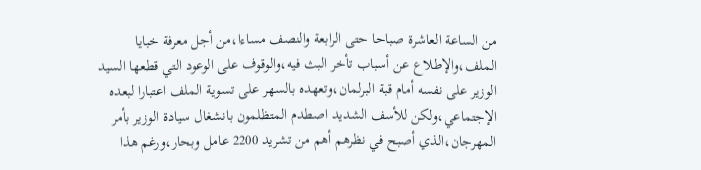من الساعة العاشرة صباحا حتى الرابعة والنصف مساءا،من أجل معرفة خبايا الملف،والإطلاع عن أسباب تأخر البث فيه،والوقوف على الوعود التي قطعها السيد الوزير على نفسه أمام قبة البرلمان،وتعهده بالسهر على تسوية الملف اعتبارا لبعده الإجتماعي،ولكن للأسف الشديد اصطدم المتظلمون بانشغال سيادة الوزير بأمر المهرجان،الذي أصبح في نظرهم أهم من تشريد 2200 عامل وبحار،ورغم هذا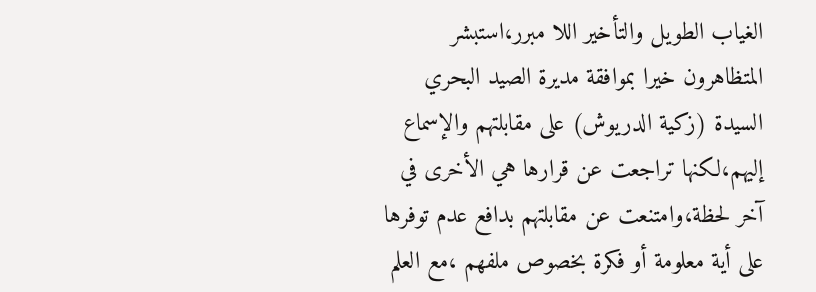الغياب الطويل والتأخير اللا مبرر،استبشر المتظاهرون خيرا بموافقة مديرة الصيد البحري السيدة (زكية الدريوش) على مقابلتهم والإسماع إليهم،لكنها تراجعت عن قرارها هي الأخرى في آخر لحظة،وامتنعت عن مقابلتهم بدافع عدم توفرها على أية معلومة أو فكرة بخصوص ملفهم ،مع العلم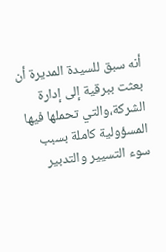أنه سبق للسيدة المديرة أن بعثت ببرقية إلى إدارة الشركة،والتي تحملها فيها المسؤولية كاملة بسبب سوء التسيير والتدبير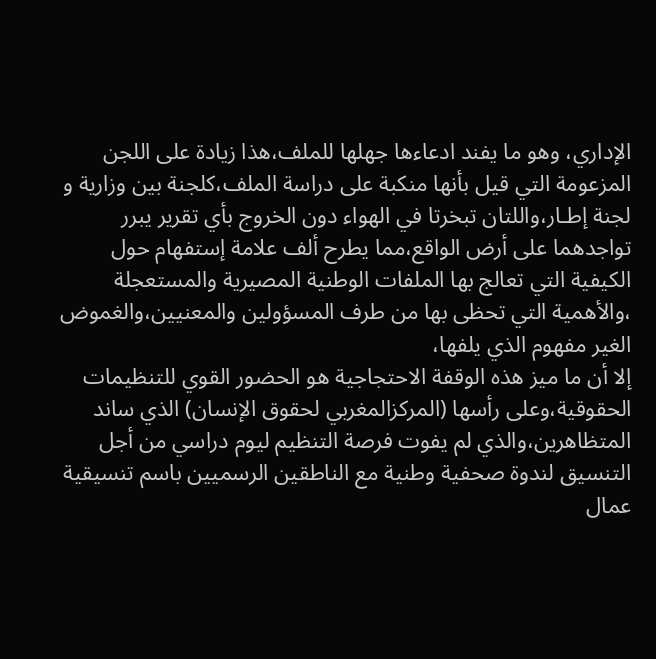الإداري، وهو ما يفند ادعاءها جهلها للملف،هذا زيادة على اللجن المزعومة التي قيل بأنها منكبة على دراسة الملف،كلجنة بين وزارية و لجنة إطـار،واللتان تبخرتا في الهواء دون الخروج بأي تقرير يبرر تواجدهما على أرض الواقع،مما يطرح ألف علامة إستفهام حول الكيفية التي تعالج بها الملفات الوطنية المصيرية والمستعجلة ،والأهمية التي تحظى بها من طرف المسؤولين والمعنيين،والغموض الغير مفهوم الذي يلفها،
إلا أن ما ميز هذه الوقفة الاحتجاجية هو الحضور القوي للتنظيمات الحقوقية،وعلى رأسها (المركزالمغربي لحقوق الإنسان) الذي ساند المتظاهرين،والذي لم يفوت فرصة التنظيم ليوم دراسي من أجل التنسيق لندوة صحفية وطنية مع الناطقين الرسميين باسم تنسيقية عمال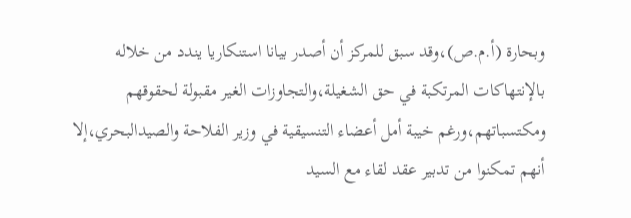وبحارة (أ.م.ص)،وقد سبق للمركز أن أصدر بيانا استنكاريا يندد من خلاله بالإنتهاكات المرتكبة في حق الشغيلة،والتجاوزات الغير مقبولة لحقوقهم ومكتسباتهم،ورغم خيبة أمل أعضاء التنسيقية في وزير الفلاحة والصيدالبحري،إلا أنهم تمكنوا من تدبير عقد لقاء مع السيد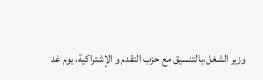وزير الشغل،بالتنسيق مع حزب التقدم و الإشتراكية، يوم غد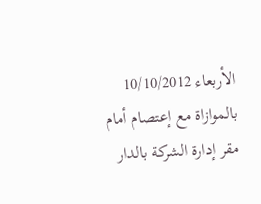الأربعاء 10/10/2012 بالموازاة مع إعتصام أمام مقر إدارة الشركة بالدار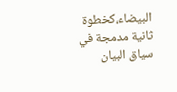البيضاء،كخطوة ثانية مدمجة في سياق البيان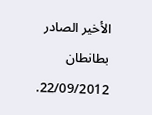الأخير الصادر بطانطان 22/09/2012.